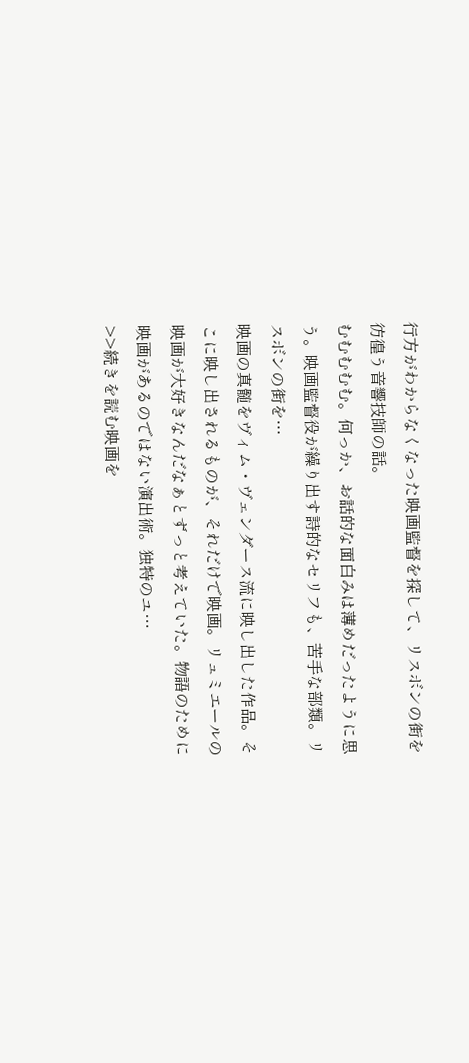行方がわからなくなった映画監督を探して、リスボンの街を彷徨う音響技師の話。
むむむむむ。何っか、お話的な面白みは薄めだったように思う。映画監督役が繰り出す詩的なセリフも、苦手な部類。リスボンの街を…
映画の真髄をヴィム・ヴェンダース流に映し出した作品。そこに映し出されるものが、それだけで映画。リュミエールの映画が大好きなんだなぁとずっと考えていた。物語のために映画があるのではない演出術。独特のユ…
>>続きを読む映画を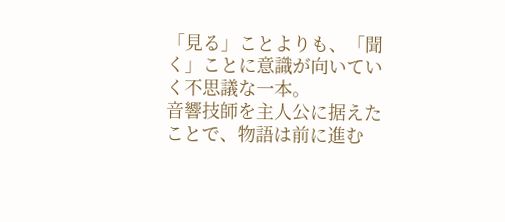「見る」ことよりも、「聞く」ことに意識が向いていく不思議な一本。
音響技師を主人公に据えたことで、物語は前に進む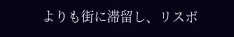よりも街に滞留し、リスボ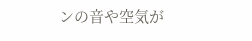ンの音や空気が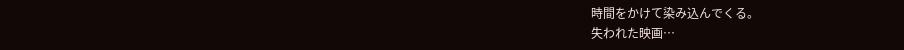時間をかけて染み込んでくる。
失われた映画…